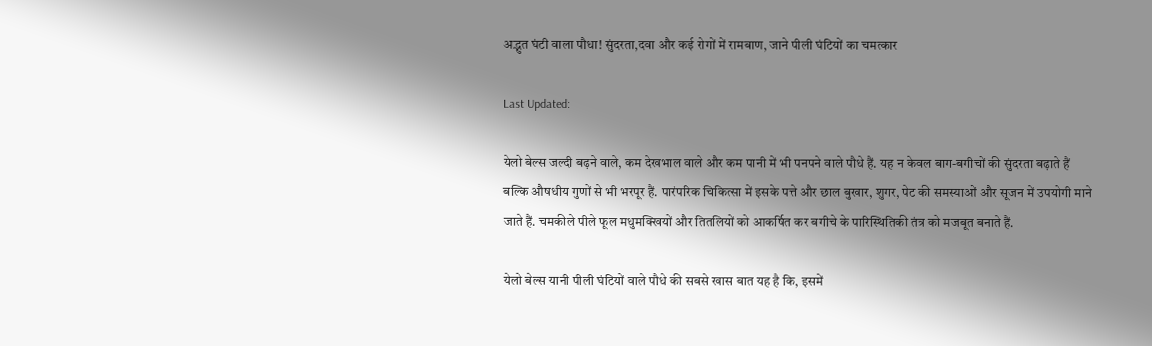अद्भुत घंटी वाला पौधा! सुंदरता,दवा और कई रोगों में रामबाण, जाने पीली घंटियों का चमत्कार

Last Updated:

येलो बेल्स जल्दी बढ़ने वाले, कम देखभाल वाले और कम पानी में भी पनपने वाले पौधे हैं. यह न केवल बाग-बगीचों की सुंदरता बढ़ाते हैं बल्कि औषधीय गुणों से भी भरपूर हैं. पारंपरिक चिकित्सा में इसके पत्ते और छाल बुखार, शुगर, पेट की समस्याओं और सूजन में उपयोगी माने जाते हैं. चमकीले पीले फूल मधुमक्खियों और तितलियों को आकर्षित कर बगीचे के पारिस्थितिकी तंत्र को मजबूत बनाते हैं.

येलो बेल्स यानी पीली घंटियों वाले पौधे की सबसे खास बात यह है कि, इसमें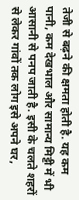तेजी से बढ़ने की क्षमता होती है. यह कम पानी, कम देखभाल और सामान्य मिट्टी में भी आसानी से पनप जाती है. इसी के चलते शहरों से लेकर गांवों तक लोग इसे अपने घर,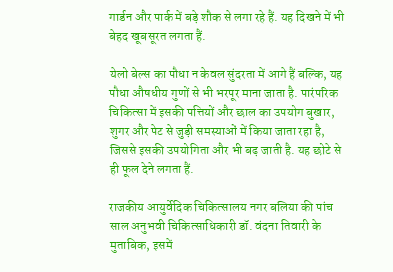गार्डन और पार्क में बड़े शौक से लगा रहे हैं. यह दिखने में भी बेहद खूबसूरत लगता हैं.

येलो बेल्स का पौधा न केवल सुंदरता में आगे हैं बल्कि, यह पौधा औषधीय गुणों से भी भरपूर माना जाता है. पारंपरिक चिकित्सा में इसकी पत्तियों और छाल का उपयोग बुखार, शुगर और पेट से जुड़ी समस्याओं में किया जाता रहा है, जिससे इसकी उपयोगिता और भी बढ़ जाती है. यह छोटे से ही फूल देने लगता हैं.

राजकीय आयुर्वेदिक चिकित्सालय नगर बलिया की पांच साल अनुभवी चिकित्साधिकारी डॉ. वंदना तिवारी के मुताबिक, इसमें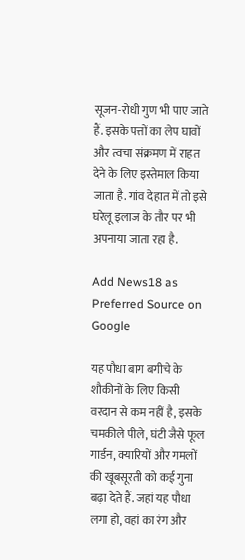सूजन-रोधी गुण भी पाए जाते हैं. इसके पत्तों का लेप घावों और त्वचा संक्रमण में राहत देने के लिए इस्तेमाल किया जाता है. गांव देहात में तो इसे घरेलू इलाज के तौर पर भी अपनाया जाता रहा है.

Add News18 as
Preferred Source on Google

यह पौधा बाग बगीचे के शौकीनों के लिए किसी वरदान से कम नहीं है, इसके चमकीले पीले, घंटी जैसे फूल गार्डन, क्यारियों और गमलों की खूबसूरती को कई गुना बढ़ा देते हैं. जहां यह पौधा लगा हो, वहां का रंग और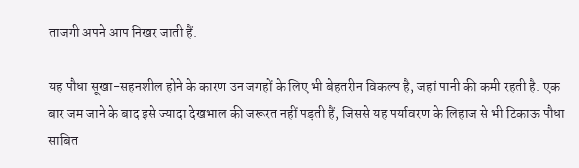ताजगी अपने आप निखर जाती हैं.

यह पौधा सूखा-सहनशील होने के कारण उन जगहों के लिए भी बेहतरीन विकल्प है, जहां पानी की कमी रहती है. एक बार जम जाने के बाद इसे ज्यादा देखभाल की जरूरत नहीं पड़ती हैं, जिससे यह पर्यावरण के लिहाज से भी टिकाऊ पौधा साबित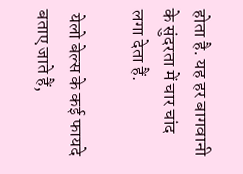होता है. यह हर बागवानी के सुंदरता में चार चांद लगा देता हैं.

 येलो बेल्स के कई फायदे बताए जाते हैं,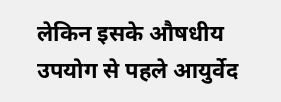लेकिन इसके औषधीय उपयोग से पहले आयुर्वेद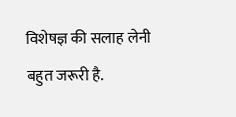विशेषज्ञ की सलाह लेनी बहुत जरूरी है.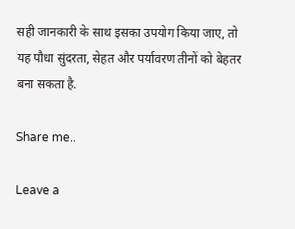सही जानकारी के साथ इसका उपयोग किया जाए, तो यह पौधा सुंदरता, सेहत और पर्यावरण तीनों को बेहतर बना सकता है.

Share me..

Leave a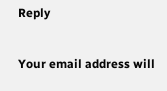Reply

Your email address will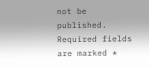not be published. Required fields are marked *